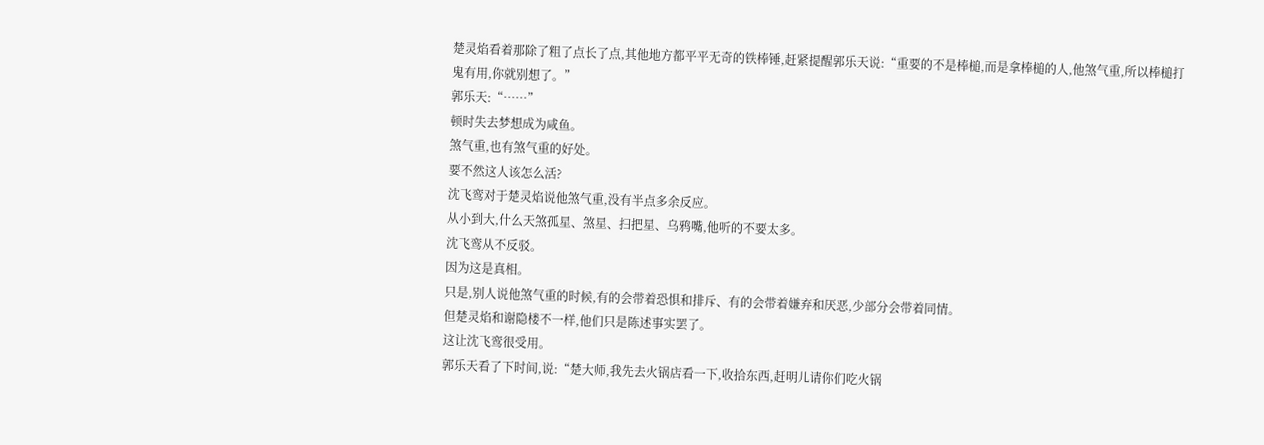楚灵焰看着那除了粗了点长了点,其他地方都平平无奇的铁棒锤,赶紧提醒郭乐天说:“重要的不是棒槌,而是拿棒槌的人,他煞气重,所以棒槌打鬼有用,你就别想了。”
郭乐天:“……”
顿时失去梦想成为咸鱼。
煞气重,也有煞气重的好处。
要不然这人该怎么活?
沈飞鸾对于楚灵焰说他煞气重,没有半点多余反应。
从小到大,什么天煞孤星、煞星、扫把星、乌鸦嘴,他听的不要太多。
沈飞鸾从不反驳。
因为这是真相。
只是,别人说他煞气重的时候,有的会带着恐惧和排斥、有的会带着嫌弃和厌恶,少部分会带着同情。
但楚灵焰和谢隐楼不一样,他们只是陈述事实罢了。
这让沈飞鸾很受用。
郭乐天看了下时间,说:“楚大师,我先去火锅店看一下,收拾东西,赶明儿请你们吃火锅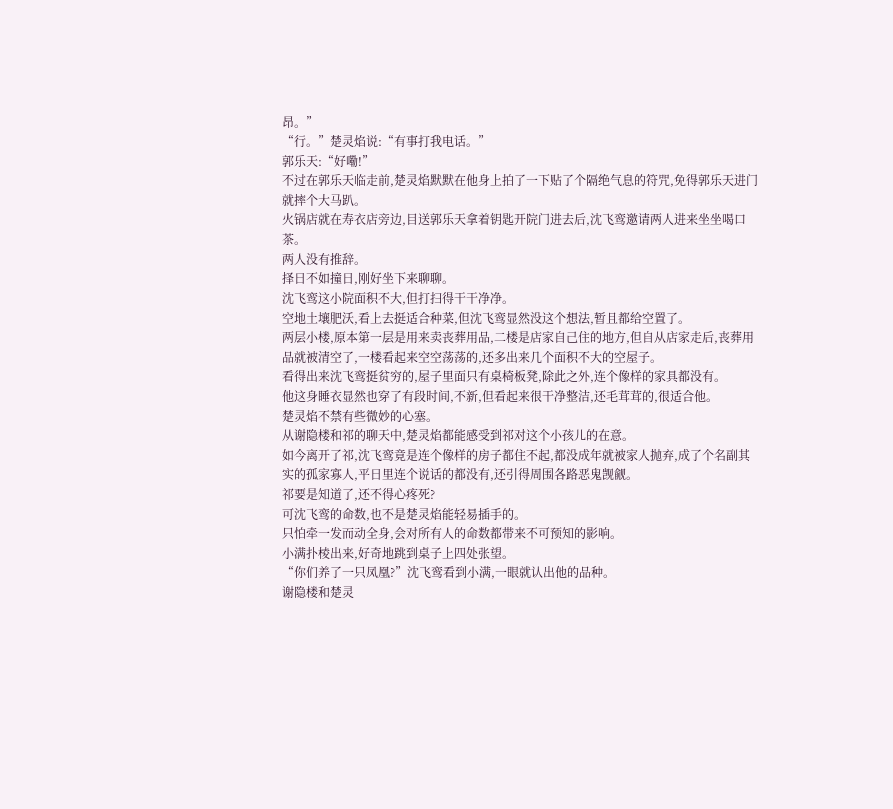昂。”
“行。”楚灵焰说:“有事打我电话。”
郭乐天:“好嘞!”
不过在郭乐天临走前,楚灵焰默默在他身上拍了一下贴了个隔绝气息的符咒,免得郭乐天进门就摔个大马趴。
火锅店就在寿衣店旁边,目送郭乐天拿着钥匙开院门进去后,沈飞鸾邀请两人进来坐坐喝口茶。
两人没有推辞。
择日不如撞日,刚好坐下来聊聊。
沈飞鸾这小院面积不大,但打扫得干干净净。
空地土壤肥沃,看上去挺适合种菜,但沈飞鸾显然没这个想法,暂且都给空置了。
两层小楼,原本第一层是用来卖丧葬用品,二楼是店家自己住的地方,但自从店家走后,丧葬用品就被清空了,一楼看起来空空荡荡的,还多出来几个面积不大的空屋子。
看得出来沈飞鸾挺贫穷的,屋子里面只有桌椅板凳,除此之外,连个像样的家具都没有。
他这身睡衣显然也穿了有段时间,不新,但看起来很干净整洁,还毛茸茸的,很适合他。
楚灵焰不禁有些微妙的心塞。
从谢隐楼和祁的聊天中,楚灵焰都能感受到祁对这个小孩儿的在意。
如今离开了祁,沈飞鸾竟是连个像样的房子都住不起,都没成年就被家人抛弃,成了个名副其实的孤家寡人,平日里连个说话的都没有,还引得周围各路恶鬼觊觎。
祁要是知道了,还不得心疼死?
可沈飞鸾的命数,也不是楚灵焰能轻易插手的。
只怕牵一发而动全身,会对所有人的命数都带来不可预知的影响。
小满扑棱出来,好奇地跳到桌子上四处张望。
“你们养了一只凤凰?”沈飞鸾看到小满,一眼就认出他的品种。
谢隐楼和楚灵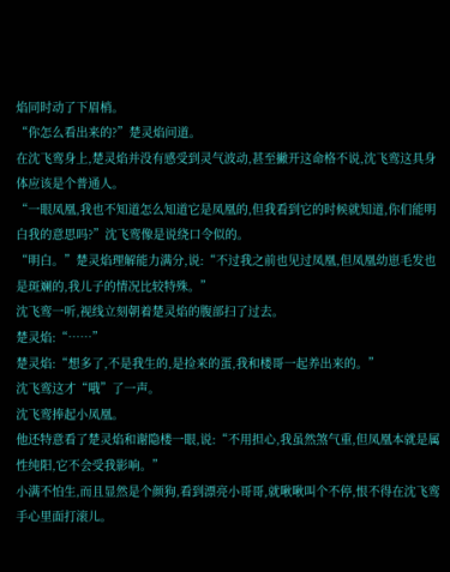焰同时动了下眉梢。
“你怎么看出来的?”楚灵焰问道。
在沈飞鸾身上,楚灵焰并没有感受到灵气波动,甚至撇开这命格不说,沈飞鸾这具身体应该是个普通人。
“一眼凤凰,我也不知道怎么知道它是凤凰的,但我看到它的时候就知道,你们能明白我的意思吗?”沈飞鸾像是说绕口令似的。
“明白。”楚灵焰理解能力满分,说:“不过我之前也见过凤凰,但凤凰幼崽毛发也是斑斓的,我儿子的情况比较特殊。”
沈飞鸾一听,视线立刻朝着楚灵焰的腹部扫了过去。
楚灵焰:“……”
楚灵焰:“想多了,不是我生的,是捡来的蛋,我和楼哥一起养出来的。”
沈飞鸾这才“哦”了一声。
沈飞鸾捧起小凤凰。
他还特意看了楚灵焰和谢隐楼一眼,说:“不用担心,我虽然煞气重,但凤凰本就是属性纯阳,它不会受我影响。”
小满不怕生,而且显然是个颜狗,看到漂亮小哥哥,就啾啾叫个不停,恨不得在沈飞鸾手心里面打滚儿。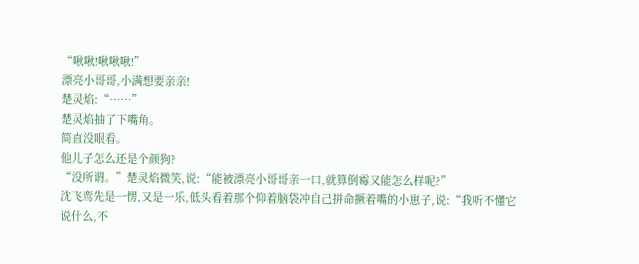“啾啾!啾啾啾!”
漂亮小哥哥,小满想要亲亲!
楚灵焰:“……”
楚灵焰抽了下嘴角。
简直没眼看。
他儿子怎么还是个颜狗?
“没所谓。”楚灵焰微笑,说:“能被漂亮小哥哥亲一口,就算倒霉又能怎么样呢?”
沈飞鸾先是一愣,又是一乐,低头看着那个仰着脑袋冲自己拼命撅着嘴的小崽子,说:“我听不懂它说什么,不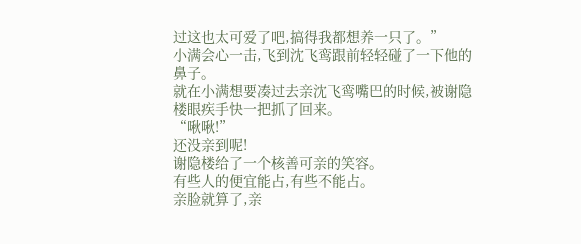过这也太可爱了吧,搞得我都想养一只了。”
小满会心一击,飞到沈飞鸾跟前轻轻碰了一下他的鼻子。
就在小满想要凑过去亲沈飞鸾嘴巴的时候,被谢隐楼眼疾手快一把抓了回来。
“啾啾!”
还没亲到呢!
谢隐楼给了一个核善可亲的笑容。
有些人的便宜能占,有些不能占。
亲脸就算了,亲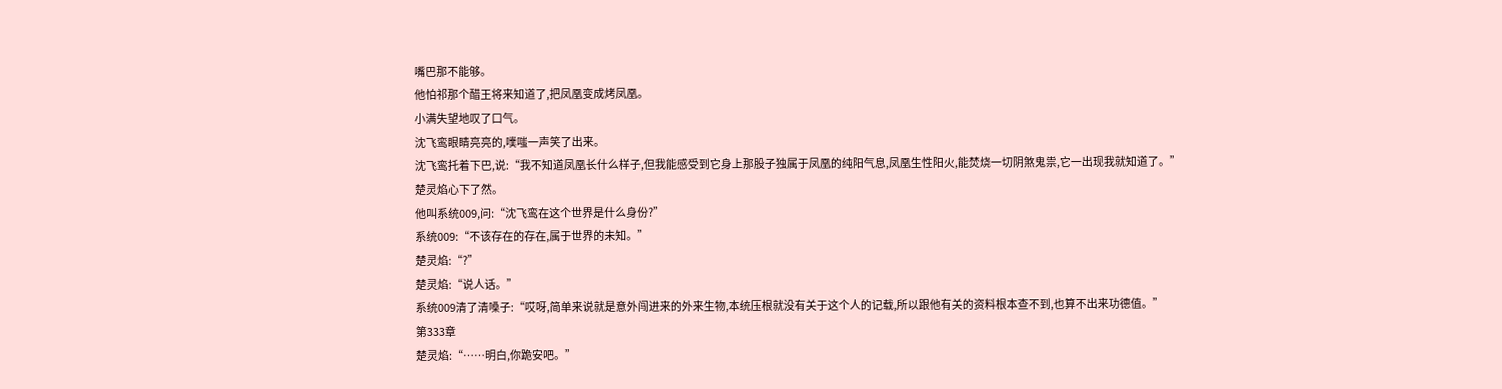嘴巴那不能够。
他怕祁那个醋王将来知道了,把凤凰变成烤凤凰。
小满失望地叹了口气。
沈飞鸾眼睛亮亮的,噗嗤一声笑了出来。
沈飞鸾托着下巴,说:“我不知道凤凰长什么样子,但我能感受到它身上那股子独属于凤凰的纯阳气息,凤凰生性阳火,能焚烧一切阴煞鬼祟,它一出现我就知道了。”
楚灵焰心下了然。
他叫系统009,问:“沈飞鸾在这个世界是什么身份?”
系统009:“不该存在的存在,属于世界的未知。”
楚灵焰:“?”
楚灵焰:“说人话。”
系统009清了清嗓子:“哎呀,简单来说就是意外闯进来的外来生物,本统压根就没有关于这个人的记载,所以跟他有关的资料根本查不到,也算不出来功德值。”
第333章
楚灵焰:“……明白,你跪安吧。”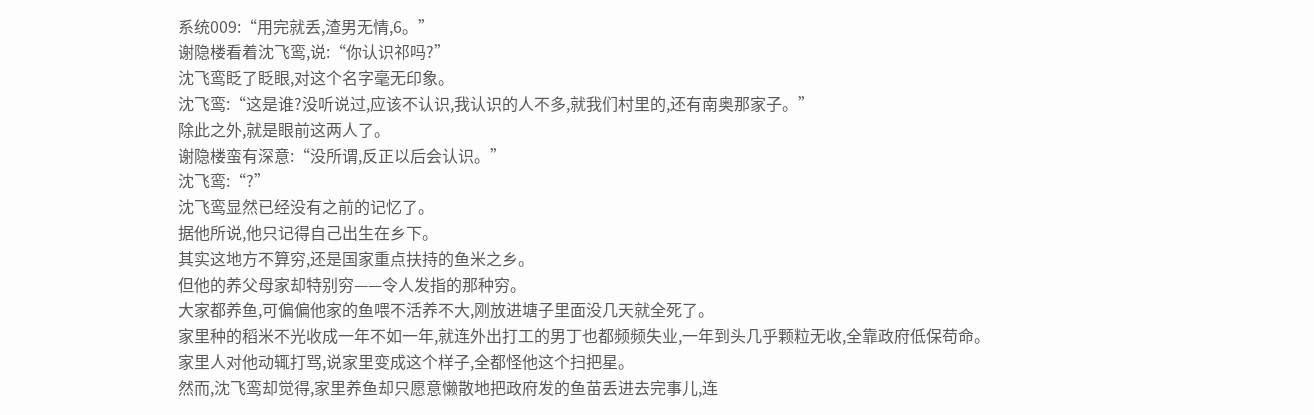系统009:“用完就丢,渣男无情,6。”
谢隐楼看着沈飞鸾,说:“你认识祁吗?”
沈飞鸾眨了眨眼,对这个名字毫无印象。
沈飞鸾:“这是谁?没听说过,应该不认识,我认识的人不多,就我们村里的,还有南奥那家子。”
除此之外,就是眼前这两人了。
谢隐楼蛮有深意:“没所谓,反正以后会认识。”
沈飞鸾:“?”
沈飞鸾显然已经没有之前的记忆了。
据他所说,他只记得自己出生在乡下。
其实这地方不算穷,还是国家重点扶持的鱼米之乡。
但他的养父母家却特别穷——令人发指的那种穷。
大家都养鱼,可偏偏他家的鱼喂不活养不大,刚放进塘子里面没几天就全死了。
家里种的稻米不光收成一年不如一年,就连外出打工的男丁也都频频失业,一年到头几乎颗粒无收,全靠政府低保苟命。
家里人对他动辄打骂,说家里变成这个样子,全都怪他这个扫把星。
然而,沈飞鸾却觉得,家里养鱼却只愿意懒散地把政府发的鱼苗丢进去完事儿,连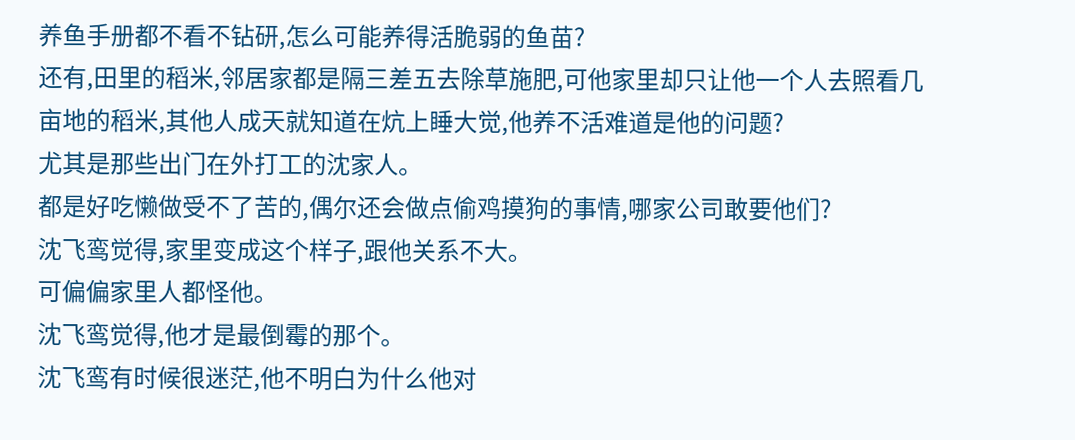养鱼手册都不看不钻研,怎么可能养得活脆弱的鱼苗?
还有,田里的稻米,邻居家都是隔三差五去除草施肥,可他家里却只让他一个人去照看几亩地的稻米,其他人成天就知道在炕上睡大觉,他养不活难道是他的问题?
尤其是那些出门在外打工的沈家人。
都是好吃懒做受不了苦的,偶尔还会做点偷鸡摸狗的事情,哪家公司敢要他们?
沈飞鸾觉得,家里变成这个样子,跟他关系不大。
可偏偏家里人都怪他。
沈飞鸾觉得,他才是最倒霉的那个。
沈飞鸾有时候很迷茫,他不明白为什么他对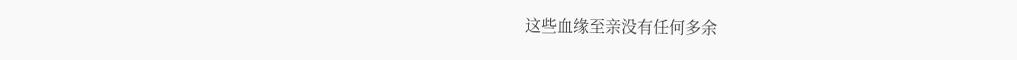这些血缘至亲没有任何多余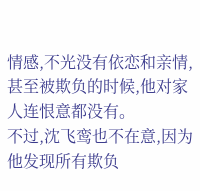情感,不光没有依恋和亲情,甚至被欺负的时候,他对家人连恨意都没有。
不过,沈飞鸾也不在意,因为他发现所有欺负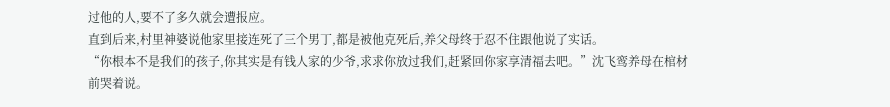过他的人,要不了多久就会遭报应。
直到后来,村里神婆说他家里接连死了三个男丁,都是被他克死后,养父母终于忍不住跟他说了实话。
“你根本不是我们的孩子,你其实是有钱人家的少爷,求求你放过我们,赶紧回你家享清福去吧。”沈飞鸾养母在棺材前哭着说。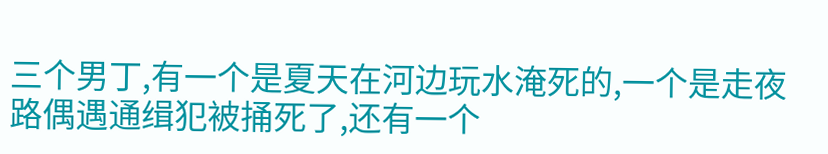三个男丁,有一个是夏天在河边玩水淹死的,一个是走夜路偶遇通缉犯被捅死了,还有一个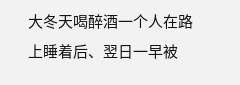大冬天喝醉酒一个人在路上睡着后、翌日一早被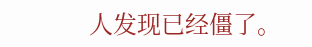人发现已经僵了。